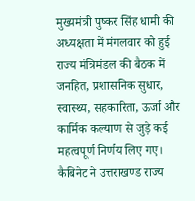मुख्यमंत्री पुष्कर सिंह धामी की अध्यक्षता में मंगलवार को हुई राज्य मंत्रिमंडल की बैठक में जनहित, प्रशासनिक सुधार, स्वास्थ्य, सहकारिता, ऊर्जा और कार्मिक कल्याण से जुड़े कई महत्वपूर्ण निर्णय लिए गए।
कैबिनेट ने उत्तराखण्ड राज्य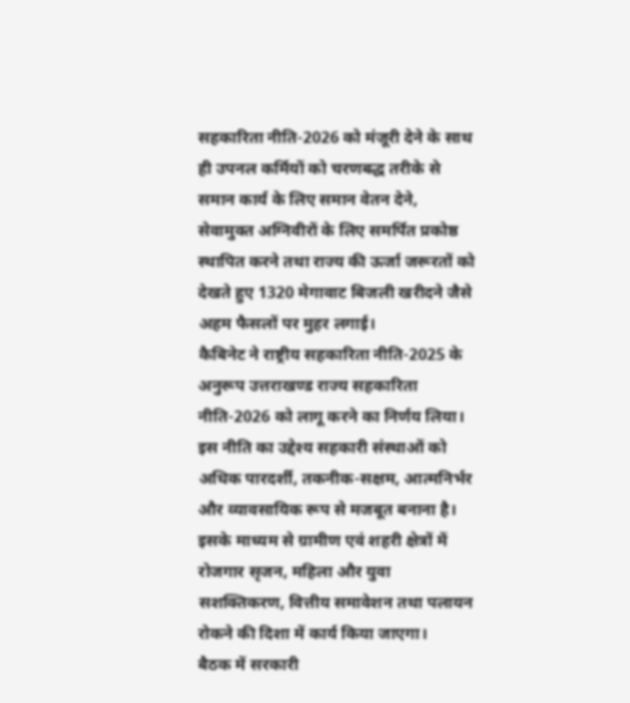सहकारिता नीति-2026 को मंजूरी देने के साथ ही उपनल कर्मियों को चरणबद्ध तरीके से समान कार्य के लिए समान वेतन देने,
सेवामुक्त अग्निवीरों के लिए समर्पित प्रकोष्ठ स्थापित करने तथा राज्य की ऊर्जा जरूरतों को देखते हुए 1320 मेगावाट बिजली खरीदने जैसे अहम फैसलों पर मुहर लगाई।
कैबिनेट ने राष्ट्रीय सहकारिता नीति-2025 के अनुरूप उत्तराखण्ड राज्य सहकारिता नीति-2026 को लागू करने का निर्णय लिया।
इस नीति का उद्देश्य सहकारी संस्थाओं को अधिक पारदर्शी, तकनीक-सक्षम, आत्मनिर्भर और व्यावसायिक रूप से मजबूत बनाना है।
इसके माध्यम से ग्रामीण एवं शहरी क्षेत्रों में रोजगार सृजन, महिला और युवा सशक्तिकरण, वित्तीय समावेशन तथा पलायन रोकने की दिशा में कार्य किया जाएगा।
बैठक में सरकारी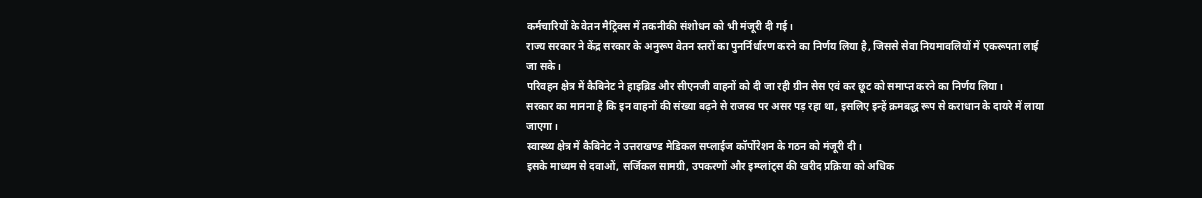कर्मचारियों के वेतन मैट्रिक्स में तकनीकी संशोधन को भी मंजूरी दी गई।
राज्य सरकार ने केंद्र सरकार के अनुरूप वेतन स्तरों का पुनर्निर्धारण करने का निर्णय लिया है, जिससे सेवा नियमावलियों में एकरूपता लाई जा सके।
परिवहन क्षेत्र में कैबिनेट ने हाइब्रिड और सीएनजी वाहनों को दी जा रही ग्रीन सेस एवं कर छूट को समाप्त करने का निर्णय लिया।
सरकार का मानना है कि इन वाहनों की संख्या बढ़ने से राजस्व पर असर पड़ रहा था, इसलिए इन्हें क्रमबद्ध रूप से कराधान के दायरे में लाया जाएगा।
स्वास्थ्य क्षेत्र में कैबिनेट ने उत्तराखण्ड मेडिकल सप्लाईज कॉर्पोरेशन के गठन को मंजूरी दी।
इसके माध्यम से दवाओं, सर्जिकल सामग्री, उपकरणों और इम्प्लांट्स की खरीद प्रक्रिया को अधिक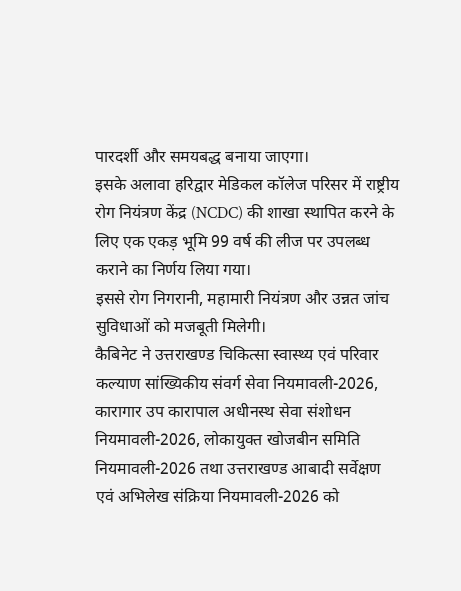पारदर्शी और समयबद्ध बनाया जाएगा।
इसके अलावा हरिद्वार मेडिकल कॉलेज परिसर में राष्ट्रीय रोग नियंत्रण केंद्र (NCDC) की शाखा स्थापित करने के लिए एक एकड़ भूमि 99 वर्ष की लीज पर उपलब्ध कराने का निर्णय लिया गया।
इससे रोग निगरानी, महामारी नियंत्रण और उन्नत जांच सुविधाओं को मजबूती मिलेगी।
कैबिनेट ने उत्तराखण्ड चिकित्सा स्वास्थ्य एवं परिवार कल्याण सांख्यिकीय संवर्ग सेवा नियमावली-2026,
कारागार उप कारापाल अधीनस्थ सेवा संशोधन नियमावली-2026, लोकायुक्त खोजबीन समिति नियमावली-2026 तथा उत्तराखण्ड आबादी सर्वेक्षण एवं अभिलेख संक्रिया नियमावली-2026 को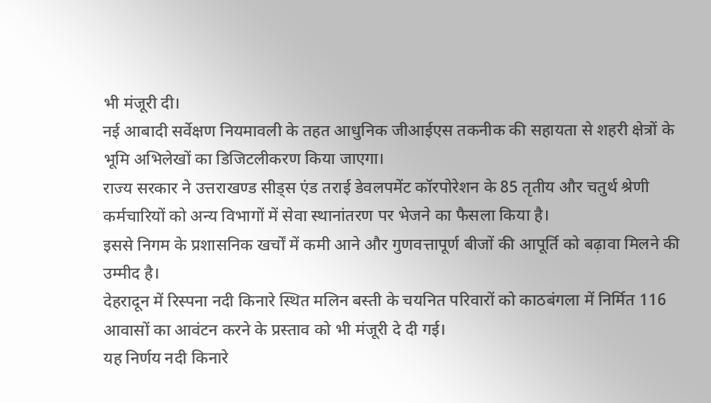भी मंजूरी दी।
नई आबादी सर्वेक्षण नियमावली के तहत आधुनिक जीआईएस तकनीक की सहायता से शहरी क्षेत्रों के भूमि अभिलेखों का डिजिटलीकरण किया जाएगा।
राज्य सरकार ने उत्तराखण्ड सीड्स एंड तराई डेवलपमेंट कॉरपोरेशन के 85 तृतीय और चतुर्थ श्रेणी कर्मचारियों को अन्य विभागों में सेवा स्थानांतरण पर भेजने का फैसला किया है।
इससे निगम के प्रशासनिक खर्चों में कमी आने और गुणवत्तापूर्ण बीजों की आपूर्ति को बढ़ावा मिलने की उम्मीद है।
देहरादून में रिस्पना नदी किनारे स्थित मलिन बस्ती के चयनित परिवारों को काठबंगला में निर्मित 116 आवासों का आवंटन करने के प्रस्ताव को भी मंजूरी दे दी गई।
यह निर्णय नदी किनारे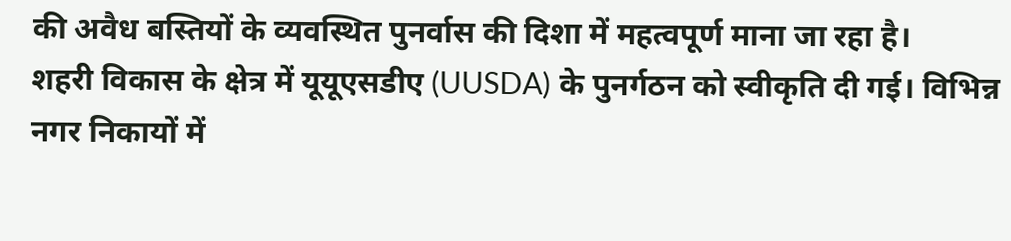की अवैध बस्तियों के व्यवस्थित पुनर्वास की दिशा में महत्वपूर्ण माना जा रहा है।
शहरी विकास के क्षेत्र में यूयूएसडीए (UUSDA) के पुनर्गठन को स्वीकृति दी गई। विभिन्न नगर निकायों में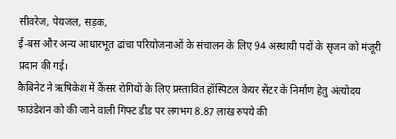सीवरेज, पेयजल, सड़क,
ई-बस और अन्य आधारभूत ढांचा परियोजनाओं के संचालन के लिए 94 अस्थायी पदों के सृजन को मंजूरी प्रदान की गई।
कैबिनेट ने ऋषिकेश में कैंसर रोगियों के लिए प्रस्तावित हॉस्पिटल केयर सेंटर के निर्माण हेतु अंत्योदय फाउंडेशन को की जाने वाली गिफ्ट डीड पर लगभग 8.87 लाख रुपये की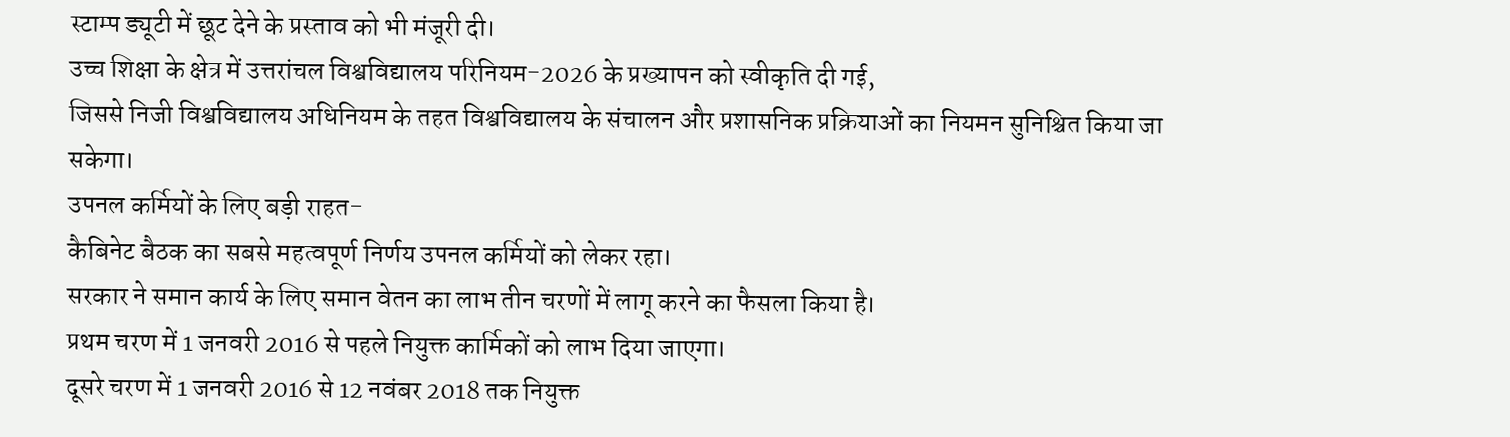स्टाम्प ड्यूटी में छूट देने के प्रस्ताव को भी मंजूरी दी।
उच्च शिक्षा के क्षेत्र में उत्तरांचल विश्वविद्यालय परिनियम-2026 के प्रख्यापन को स्वीकृति दी गई,
जिससे निजी विश्वविद्यालय अधिनियम के तहत विश्वविद्यालय के संचालन और प्रशासनिक प्रक्रियाओं का नियमन सुनिश्चित किया जा सकेगा।
उपनल कर्मियों के लिए बड़ी राहत-
कैबिनेट बैठक का सबसे महत्वपूर्ण निर्णय उपनल कर्मियों को लेकर रहा।
सरकार ने समान कार्य के लिए समान वेतन का लाभ तीन चरणों में लागू करने का फैसला किया है।
प्रथम चरण में 1 जनवरी 2016 से पहले नियुक्त कार्मिकों को लाभ दिया जाएगा।
दूसरे चरण में 1 जनवरी 2016 से 12 नवंबर 2018 तक नियुक्त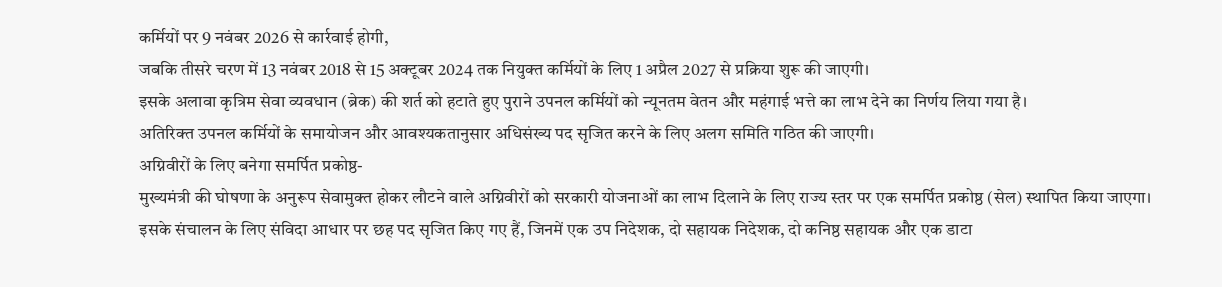कर्मियों पर 9 नवंबर 2026 से कार्रवाई होगी,
जबकि तीसरे चरण में 13 नवंबर 2018 से 15 अक्टूबर 2024 तक नियुक्त कर्मियों के लिए 1 अप्रैल 2027 से प्रक्रिया शुरू की जाएगी।
इसके अलावा कृत्रिम सेवा व्यवधान (ब्रेक) की शर्त को हटाते हुए पुराने उपनल कर्मियों को न्यूनतम वेतन और महंगाई भत्ते का लाभ देने का निर्णय लिया गया है।
अतिरिक्त उपनल कर्मियों के समायोजन और आवश्यकतानुसार अधिसंख्य पद सृजित करने के लिए अलग समिति गठित की जाएगी।
अग्निवीरों के लिए बनेगा समर्पित प्रकोष्ठ-
मुख्यमंत्री की घोषणा के अनुरूप सेवामुक्त होकर लौटने वाले अग्निवीरों को सरकारी योजनाओं का लाभ दिलाने के लिए राज्य स्तर पर एक समर्पित प्रकोष्ठ (सेल) स्थापित किया जाएगा।
इसके संचालन के लिए संविदा आधार पर छह पद सृजित किए गए हैं, जिनमें एक उप निदेशक, दो सहायक निदेशक, दो कनिष्ठ सहायक और एक डाटा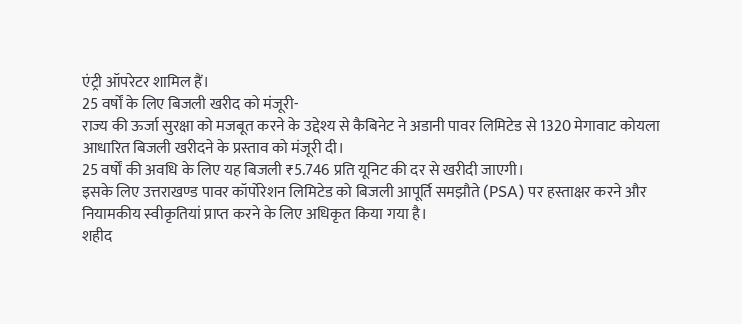एंट्री ऑपरेटर शामिल हैं।
25 वर्षों के लिए बिजली खरीद को मंजूरी-
राज्य की ऊर्जा सुरक्षा को मजबूत करने के उद्देश्य से कैबिनेट ने अडानी पावर लिमिटेड से 1320 मेगावाट कोयला आधारित बिजली खरीदने के प्रस्ताव को मंजूरी दी।
25 वर्षों की अवधि के लिए यह बिजली ₹5.746 प्रति यूनिट की दर से खरीदी जाएगी।
इसके लिए उत्तराखण्ड पावर कॉर्पोरेशन लिमिटेड को बिजली आपूर्ति समझौते (PSA) पर हस्ताक्षर करने और नियामकीय स्वीकृतियां प्राप्त करने के लिए अधिकृत किया गया है।
शहीद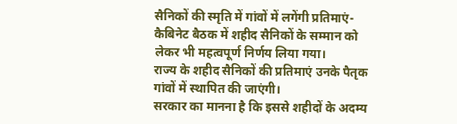सैनिकों की स्मृति में गांवों में लगेंगी प्रतिमाएं-
कैबिनेट बैठक में शहीद सैनिकों के सम्मान को लेकर भी महत्वपूर्ण निर्णय लिया गया।
राज्य के शहीद सैनिकों की प्रतिमाएं उनके पैतृक गांवों में स्थापित की जाएंगी।
सरकार का मानना है कि इससे शहीदों के अदम्य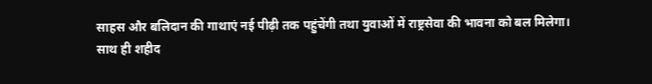साहस और बलिदान की गाथाएं नई पीढ़ी तक पहुंचेंगी तथा युवाओं में राष्ट्रसेवा की भावना को बल मिलेगा।
साथ ही शहीद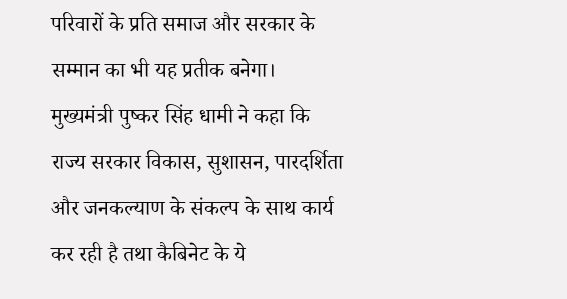परिवारों के प्रति समाज और सरकार के सम्मान का भी यह प्रतीक बनेगा।
मुख्यमंत्री पुष्कर सिंह धामी ने कहा कि राज्य सरकार विकास, सुशासन, पारदर्शिता और जनकल्याण के संकल्प के साथ कार्य कर रही है तथा कैबिनेट के ये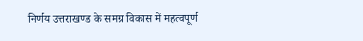निर्णय उत्तराखण्ड के समग्र विकास में महत्वपूर्ण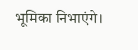भूमिका निभाएंगे।